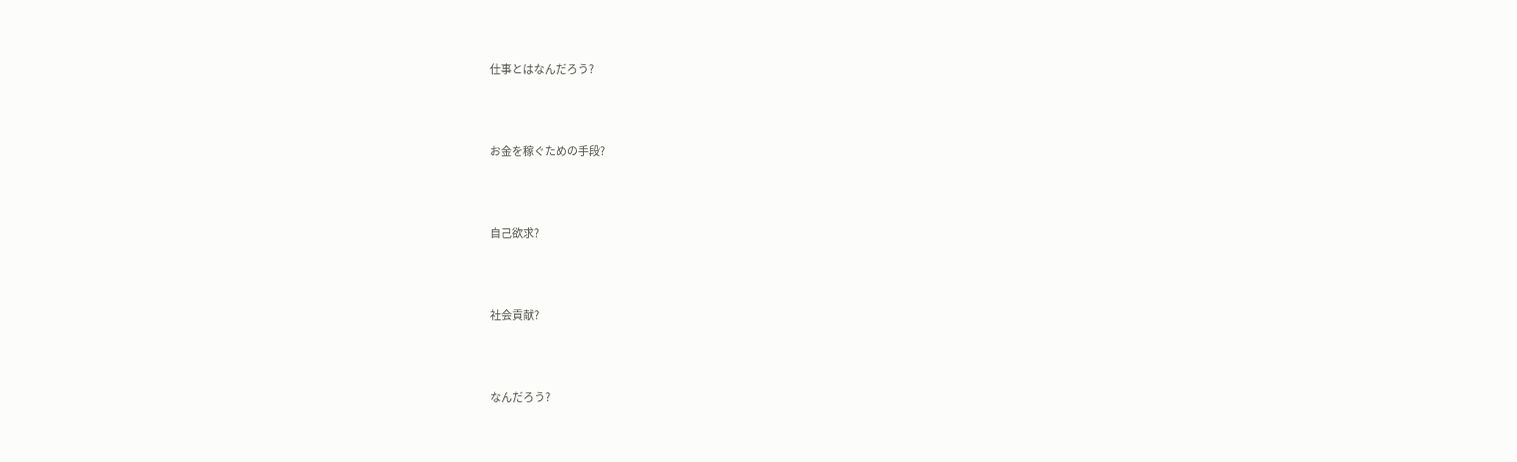仕事とはなんだろう?



お金を稼ぐための手段?



自己欲求?



社会貢献?



なんだろう?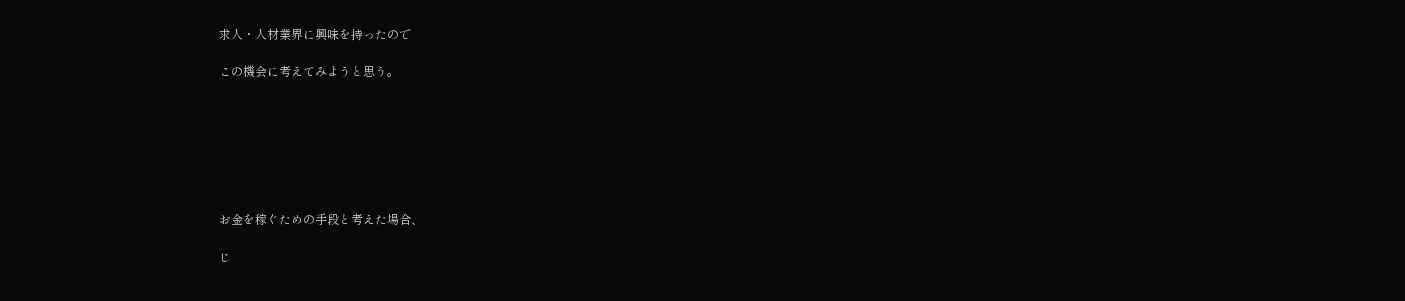求人・人材業界に興味を持ったので

この機会に考えてみようと思う。







お金を稼ぐための手段と考えた場合、

じ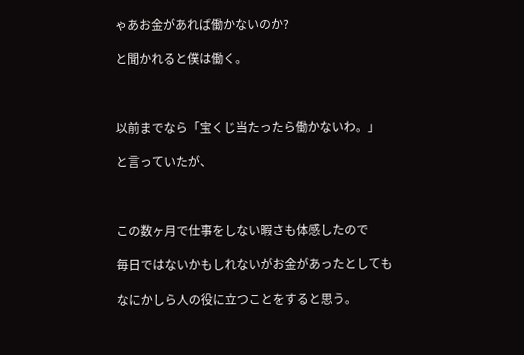ゃあお金があれば働かないのか?

と聞かれると僕は働く。



以前までなら「宝くじ当たったら働かないわ。」

と言っていたが、



この数ヶ月で仕事をしない暇さも体感したので

毎日ではないかもしれないがお金があったとしても

なにかしら人の役に立つことをすると思う。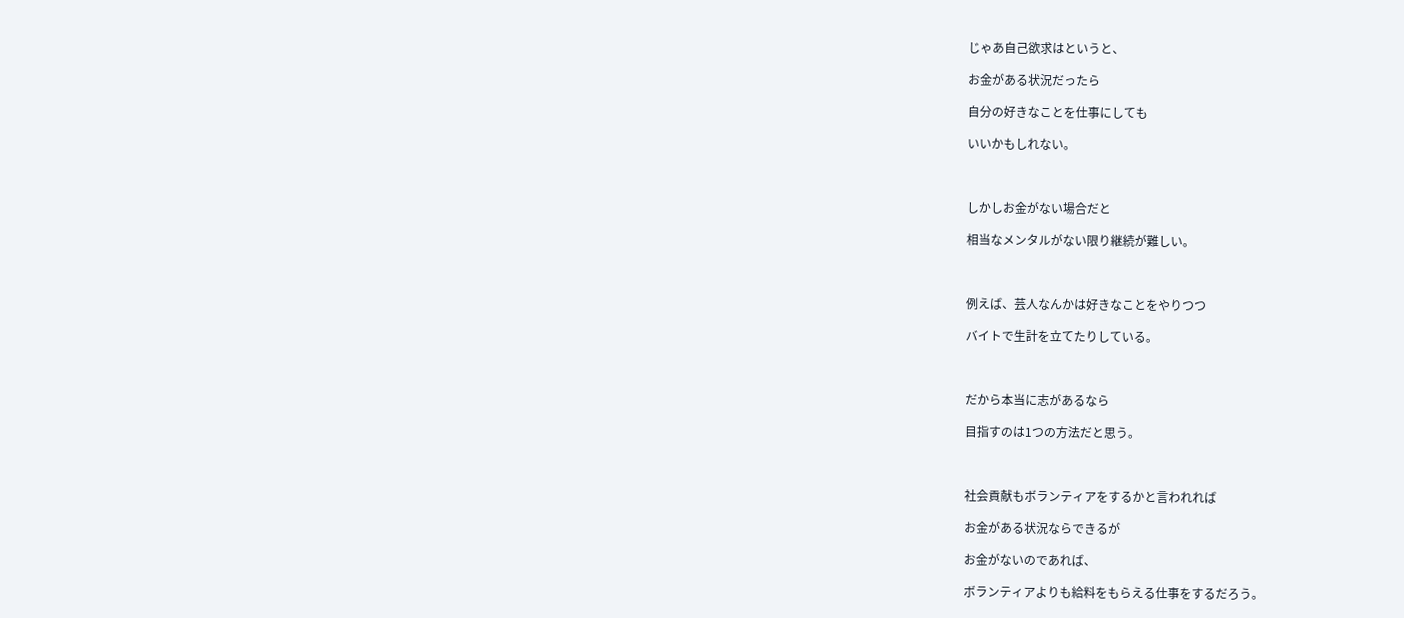じゃあ自己欲求はというと、

お金がある状況だったら

自分の好きなことを仕事にしても

いいかもしれない。



しかしお金がない場合だと

相当なメンタルがない限り継続が難しい。



例えば、芸人なんかは好きなことをやりつつ

バイトで生計を立てたりしている。



だから本当に志があるなら

目指すのは1つの方法だと思う。



社会貢献もボランティアをするかと言われれば

お金がある状況ならできるが

お金がないのであれば、

ボランティアよりも給料をもらえる仕事をするだろう。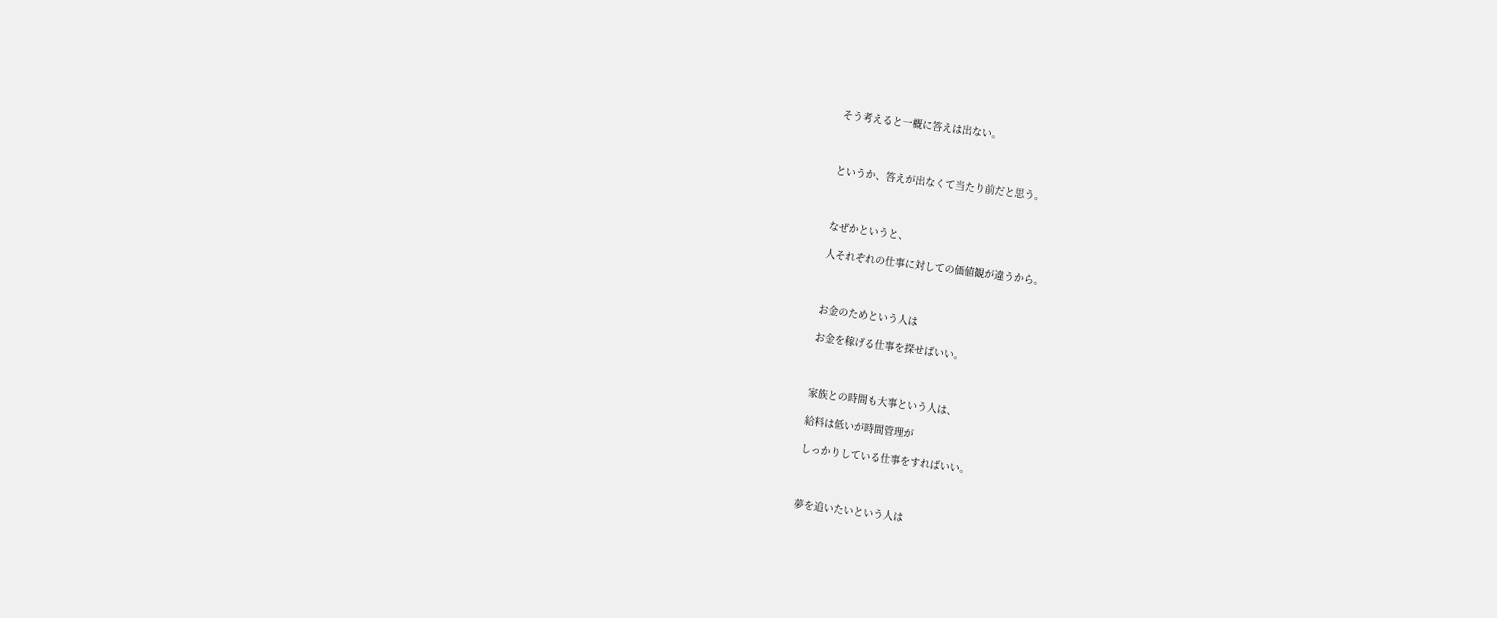そう考えると一概に答えは出ない。



というか、答えが出なくて当たり前だと思う。



なぜかというと、

人それぞれの仕事に対しての価値観が違うから。



お金のためという人は

お金を稼げる仕事を探せばいい。



家族との時間も大事という人は、

給料は低いが時間管理が

しっかりしている仕事をすればいい。



夢を追いたいという人は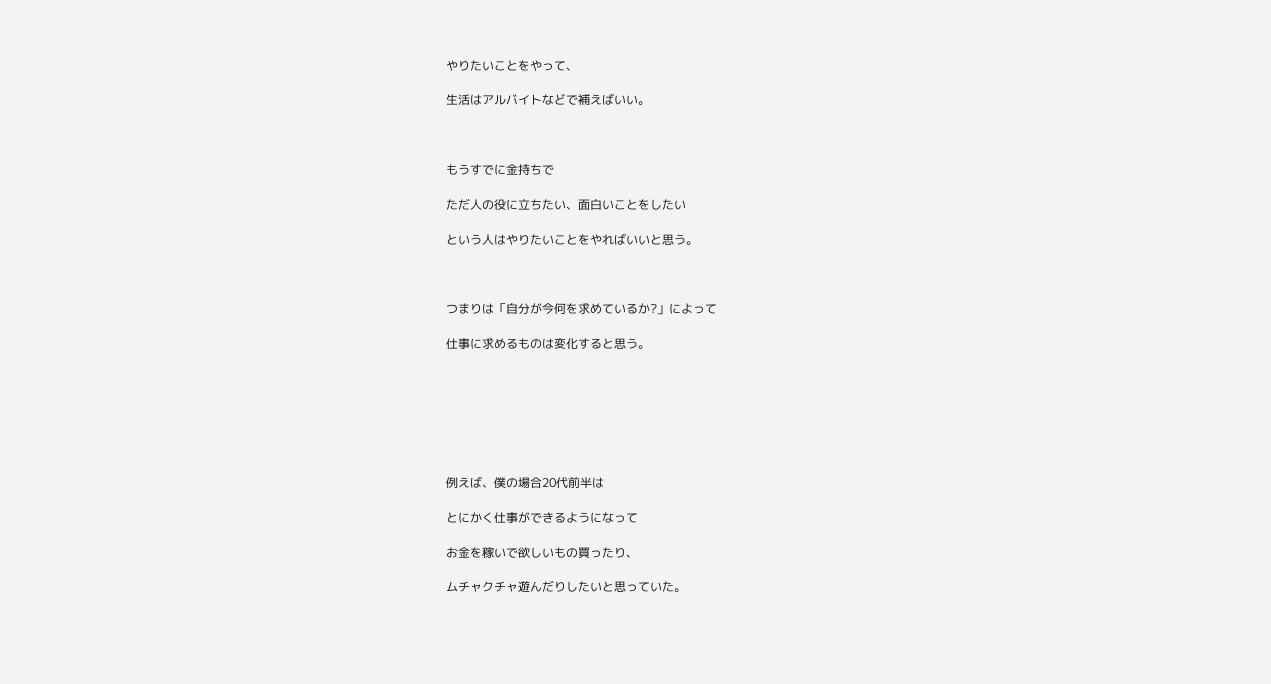やりたいことをやって、

生活はアルバイトなどで補えばいい。



もうすでに金持ちで

ただ人の役に立ちたい、面白いことをしたい

という人はやりたいことをやればいいと思う。



つまりは「自分が今何を求めているか?」によって

仕事に求めるものは変化すると思う。







例えば、僕の場合20代前半は

とにかく仕事ができるようになって

お金を稼いで欲しいもの買ったり、

ムチャクチャ遊んだりしたいと思っていた。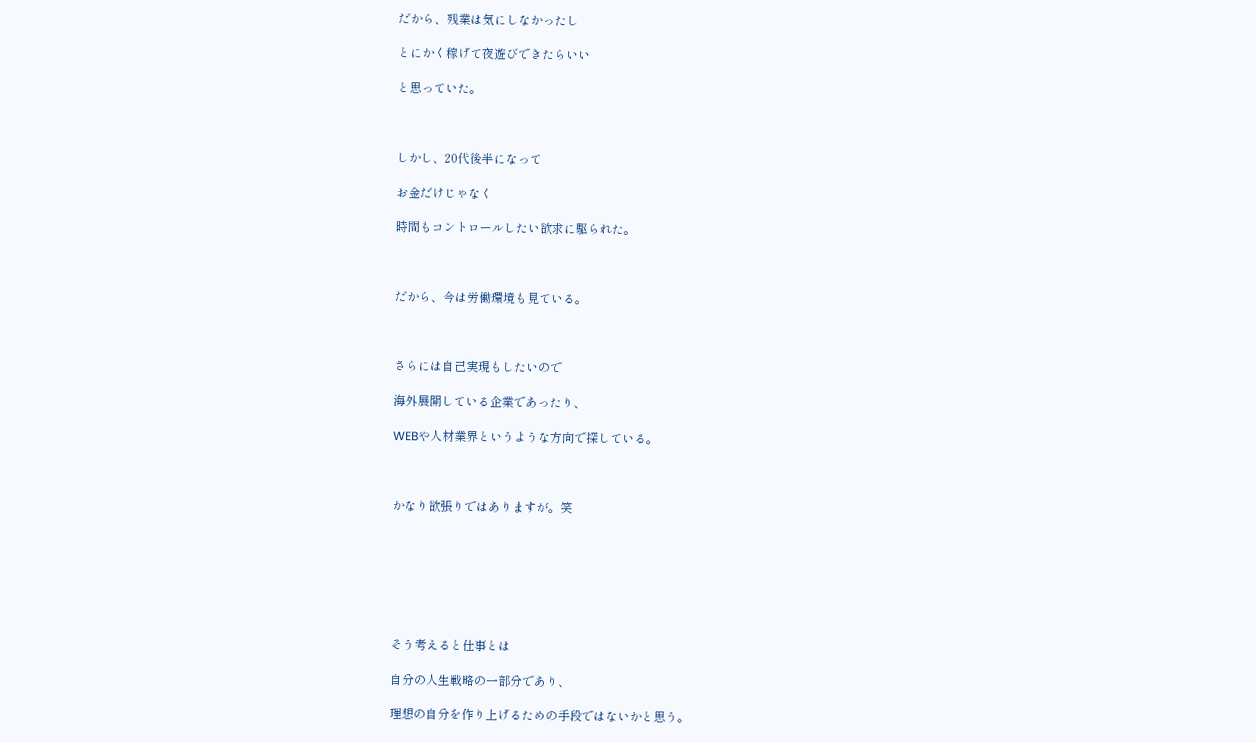だから、残業は気にしなかったし

とにかく稼げて夜遊びできたらいい

と思っていた。



しかし、20代後半になって

お金だけじゃなく

時間もコントロールしたい欲求に駆られた。



だから、今は労働環境も見ている。



さらには自己実現もしたいので

海外展開している企業であったり、

WEBや人材業界というような方向で探している。



かなり欲張りではありますが。笑







そう考えると仕事とは

自分の人生戦略の一部分であり、

理想の自分を作り上げるための手段ではないかと思う。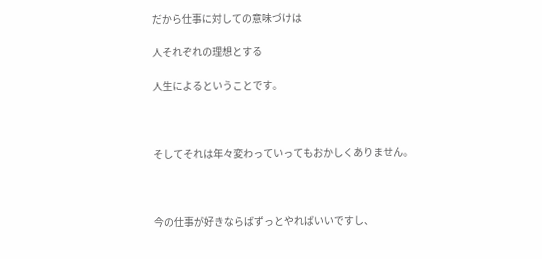だから仕事に対しての意味づけは

人それぞれの理想とする

人生によるということです。



そしてそれは年々変わっていってもおかしくありません。



今の仕事が好きならばずっとやればいいですし、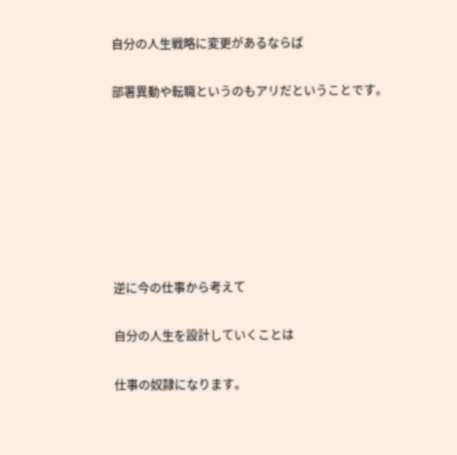自分の人生戦略に変更があるならば

部署異動や転職というのもアリだということです。







逆に今の仕事から考えて

自分の人生を設計していくことは

仕事の奴隷になります。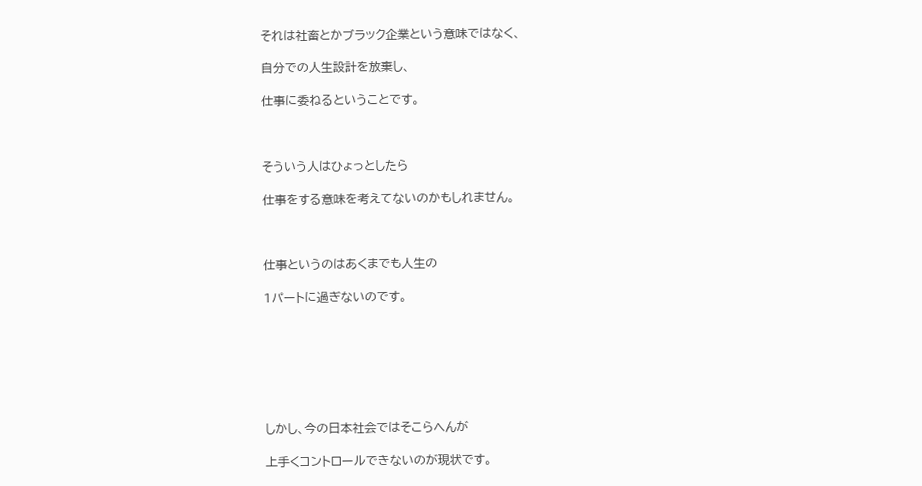それは社畜とかブラック企業という意味ではなく、

自分での人生設計を放棄し、

仕事に委ねるということです。



そういう人はひょっとしたら

仕事をする意味を考えてないのかもしれません。



仕事というのはあくまでも人生の

1パートに過ぎないのです。







しかし、今の日本社会ではそこらへんが

上手くコントロールできないのが現状です。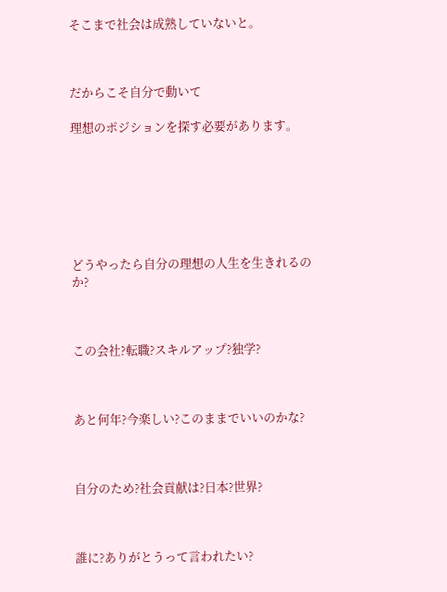そこまで社会は成熟していないと。



だからこそ自分で動いて

理想のポジションを探す必要があります。







どうやったら自分の理想の人生を生きれるのか?



この会社?転職?スキルアップ?独学?



あと何年?今楽しい?このままでいいのかな?



自分のため?社会貢献は?日本?世界?



誰に?ありがとうって言われたい?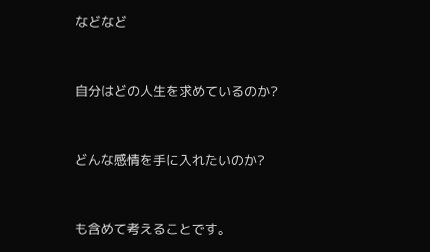などなど



自分はどの人生を求めているのか?



どんな感情を手に入れたいのか?



も含めて考えることです。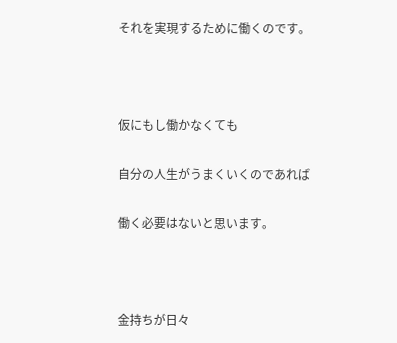それを実現するために働くのです。



仮にもし働かなくても

自分の人生がうまくいくのであれば

働く必要はないと思います。



金持ちが日々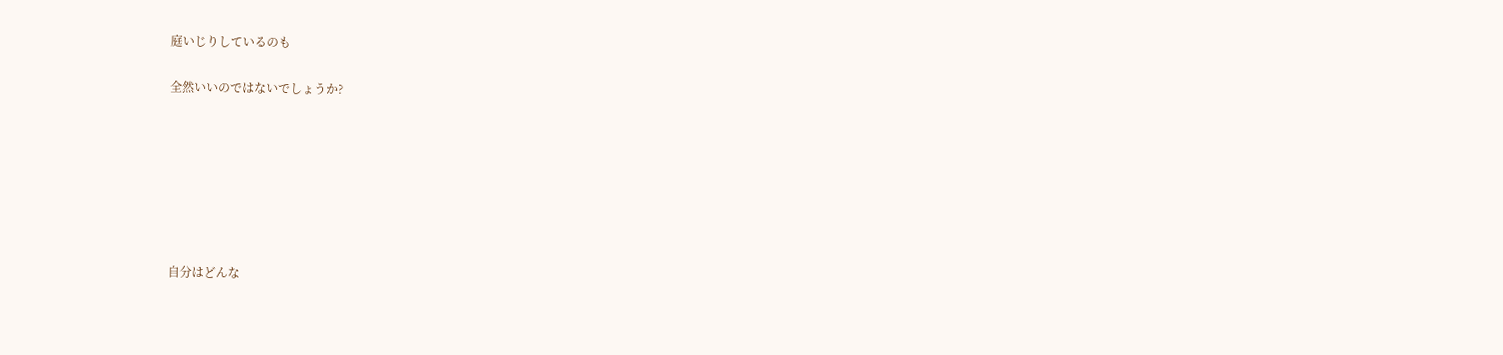庭いじりしているのも

全然いいのではないでしょうか?







自分はどんな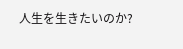人生を生きたいのか?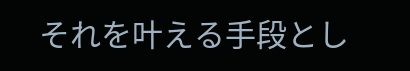それを叶える手段とし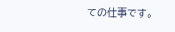ての仕事です。